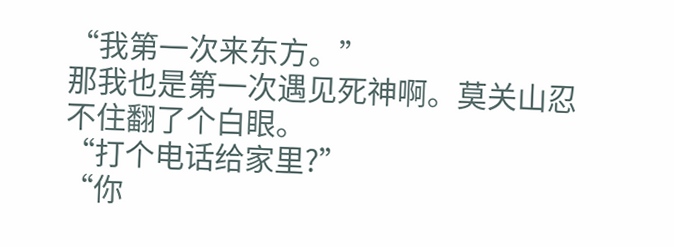“我第一次来东方。”
那我也是第一次遇见死神啊。莫关山忍不住翻了个白眼。
“打个电话给家里?”
“你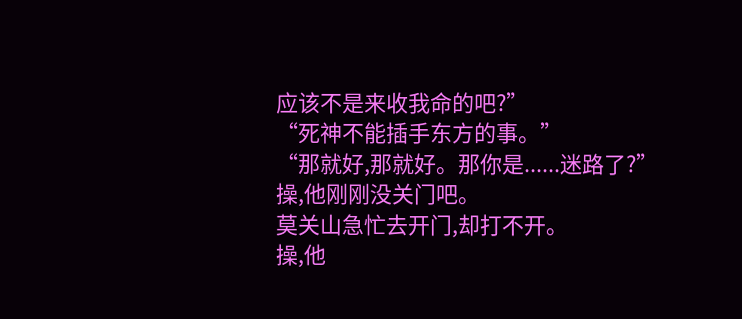应该不是来收我命的吧?”
“死神不能插手东方的事。”
“那就好,那就好。那你是......迷路了?”
操,他刚刚没关门吧。
莫关山急忙去开门,却打不开。
操,他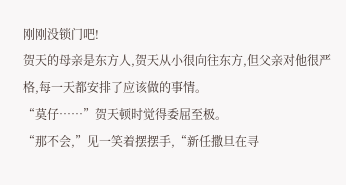刚刚没锁门吧!
贺天的母亲是东方人,贺天从小很向往东方,但父亲对他很严格,每一天都安排了应该做的事情。
“莫仔……”贺天顿时觉得委屈至极。
“那不会,”见一笑着摆摆手,“新任撒旦在寻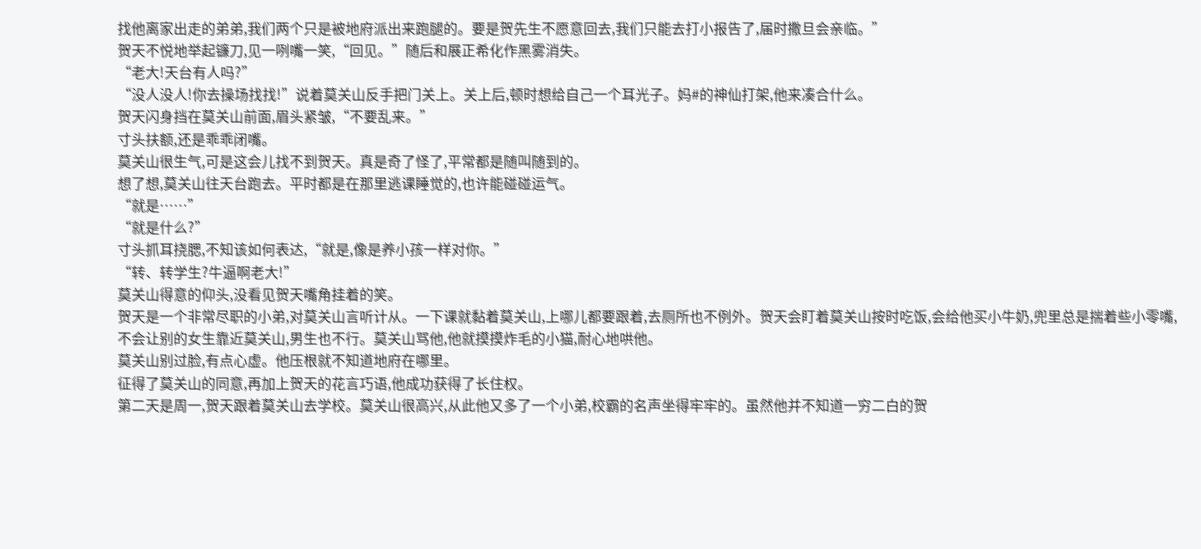找他离家出走的弟弟,我们两个只是被地府派出来跑腿的。要是贺先生不愿意回去,我们只能去打小报告了,届时撒旦会亲临。”
贺天不悦地举起镰刀,见一咧嘴一笑,“回见。”随后和展正希化作黑雾消失。
“老大!天台有人吗?”
“没人没人!你去操场找找!”说着莫关山反手把门关上。关上后,顿时想给自己一个耳光子。妈#的神仙打架,他来凑合什么。
贺天闪身挡在莫关山前面,眉头紧皱,“不要乱来。”
寸头扶额,还是乖乖闭嘴。
莫关山很生气,可是这会儿找不到贺天。真是奇了怪了,平常都是随叫随到的。
想了想,莫关山往天台跑去。平时都是在那里逃课睡觉的,也许能碰碰运气。
“就是……”
“就是什么?”
寸头抓耳挠腮,不知该如何表达,“就是,像是养小孩一样对你。”
“转、转学生?牛逼啊老大!”
莫关山得意的仰头,没看见贺天嘴角挂着的笑。
贺天是一个非常尽职的小弟,对莫关山言听计从。一下课就黏着莫关山,上哪儿都要跟着,去厕所也不例外。贺天会盯着莫关山按时吃饭,会给他买小牛奶,兜里总是揣着些小零嘴,不会让别的女生靠近莫关山,男生也不行。莫关山骂他,他就摸摸炸毛的小猫,耐心地哄他。
莫关山别过脸,有点心虚。他压根就不知道地府在哪里。
征得了莫关山的同意,再加上贺天的花言巧语,他成功获得了长住权。
第二天是周一,贺天跟着莫关山去学校。莫关山很高兴,从此他又多了一个小弟,校霸的名声坐得牢牢的。虽然他并不知道一穷二白的贺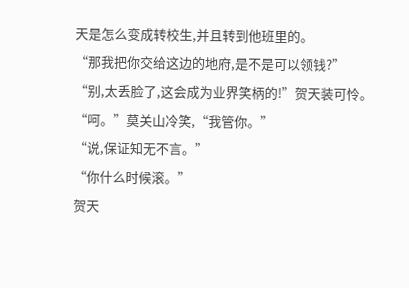天是怎么变成转校生,并且转到他班里的。
“那我把你交给这边的地府,是不是可以领钱?”
“别,太丢脸了,这会成为业界笑柄的!”贺天装可怜。
“呵。”莫关山冷笑,“我管你。”
“说,保证知无不言。”
“你什么时候滚。”
贺天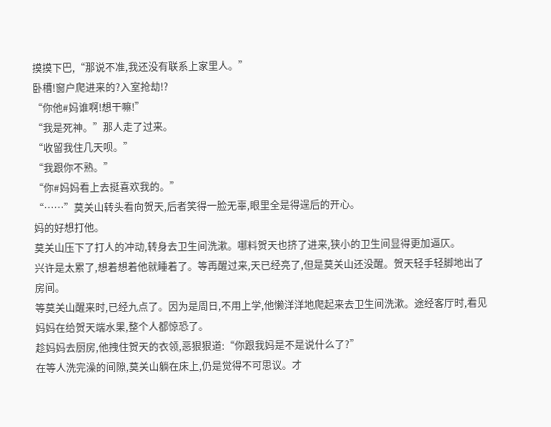摸摸下巴,“那说不准,我还没有联系上家里人。”
卧槽!窗户爬进来的?入室抢劫!?
“你他#妈谁啊!想干嘛!”
“我是死神。”那人走了过来。
“收留我住几天呗。”
“我跟你不熟。”
“你#妈妈看上去挺喜欢我的。”
“……”莫关山转头看向贺天,后者笑得一脸无辜,眼里全是得逞后的开心。
妈的好想打他。
莫关山压下了打人的冲动,转身去卫生间洗漱。哪料贺天也挤了进来,狭小的卫生间显得更加逼仄。
兴许是太累了,想着想着他就睡着了。等再醒过来,天已经亮了,但是莫关山还没醒。贺天轻手轻脚地出了房间。
等莫关山醒来时,已经九点了。因为是周日,不用上学,他懒洋洋地爬起来去卫生间洗漱。途经客厅时,看见妈妈在给贺天端水果,整个人都惊恐了。
趁妈妈去厨房,他拽住贺天的衣领,恶狠狠道:“你跟我妈是不是说什么了?”
在等人洗完澡的间隙,莫关山躺在床上,仍是觉得不可思议。才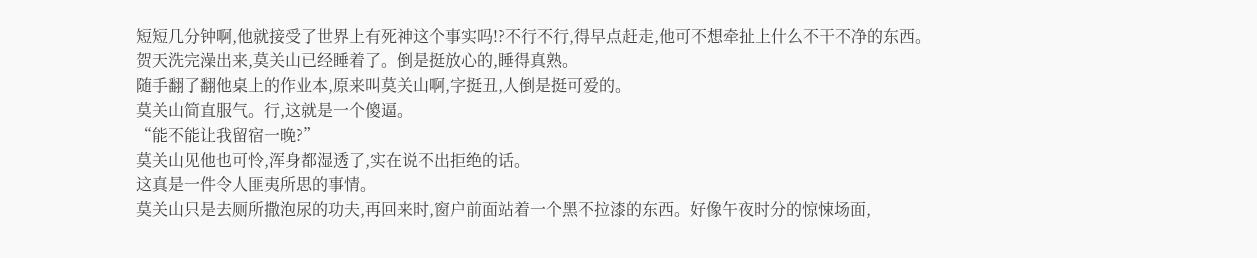短短几分钟啊,他就接受了世界上有死神这个事实吗!?不行不行,得早点赶走,他可不想牵扯上什么不干不净的东西。
贺天洗完澡出来,莫关山已经睡着了。倒是挺放心的,睡得真熟。
随手翻了翻他桌上的作业本,原来叫莫关山啊,字挺丑,人倒是挺可爱的。
莫关山简直服气。行,这就是一个傻逼。
“能不能让我留宿一晚?”
莫关山见他也可怜,浑身都湿透了,实在说不出拒绝的话。
这真是一件令人匪夷所思的事情。
莫关山只是去厕所撒泡尿的功夫,再回来时,窗户前面站着一个黑不拉漆的东西。好像午夜时分的惊悚场面,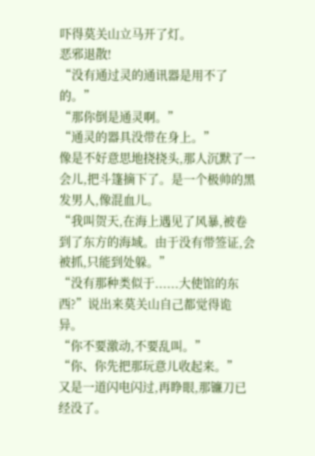吓得莫关山立马开了灯。
恶邪退散!
“没有通过灵的通讯器是用不了的。”
“那你倒是通灵啊。”
“通灵的器具没带在身上。”
像是不好意思地挠挠头,那人沉默了一会儿,把斗篷摘下了。是一个极帅的黑发男人,像混血儿。
“我叫贺天,在海上遇见了风暴,被卷到了东方的海域。由于没有带签证,会被抓,只能到处躲。”
“没有那种类似于......大使馆的东西?”说出来莫关山自己都觉得诡异。
“你不要激动,不要乱叫。”
“你、你先把那玩意儿收起来。”
又是一道闪电闪过,再睁眼,那镰刀已经没了。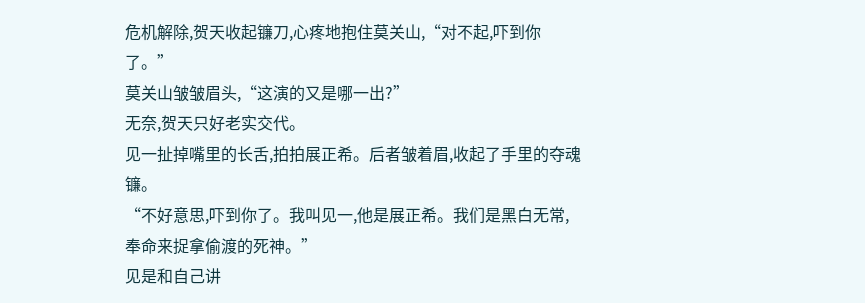危机解除,贺天收起镰刀,心疼地抱住莫关山,“对不起,吓到你了。”
莫关山皱皱眉头,“这演的又是哪一出?”
无奈,贺天只好老实交代。
见一扯掉嘴里的长舌,拍拍展正希。后者皱着眉,收起了手里的夺魂镰。
“不好意思,吓到你了。我叫见一,他是展正希。我们是黑白无常,奉命来捉拿偷渡的死神。”
见是和自己讲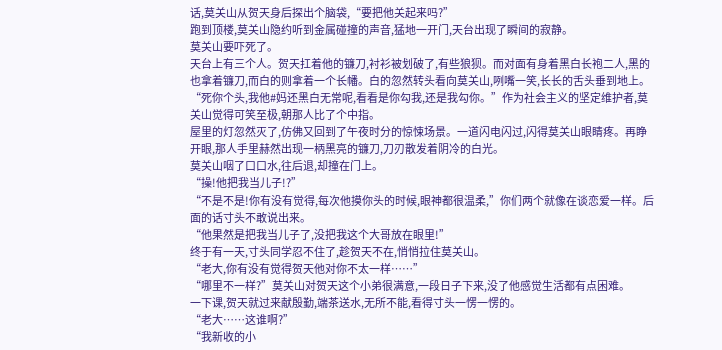话,莫关山从贺天身后探出个脑袋,“要把他关起来吗?”
跑到顶楼,莫关山隐约听到金属碰撞的声音,猛地一开门,天台出现了瞬间的寂静。
莫关山要吓死了。
天台上有三个人。贺天扛着他的镰刀,衬衫被划破了,有些狼狈。而对面有身着黑白长袍二人,黑的也拿着镰刀,而白的则拿着一个长幡。白的忽然转头看向莫关山,咧嘴一笑,长长的舌头垂到地上。
“死你个头,我他#妈还黑白无常呢,看看是你勾我,还是我勾你。”作为社会主义的坚定维护者,莫关山觉得可笑至极,朝那人比了个中指。
屋里的灯忽然灭了,仿佛又回到了午夜时分的惊悚场景。一道闪电闪过,闪得莫关山眼睛疼。再睁开眼,那人手里赫然出现一柄黑亮的镰刀,刀刃散发着阴冷的白光。
莫关山咽了口口水,往后退,却撞在门上。
“操!他把我当儿子!?”
“不是不是!你有没有觉得,每次他摸你头的时候,眼神都很温柔,”你们两个就像在谈恋爱一样。后面的话寸头不敢说出来。
“他果然是把我当儿子了,没把我这个大哥放在眼里!”
终于有一天,寸头同学忍不住了,趁贺天不在,悄悄拉住莫关山。
“老大,你有没有觉得贺天他对你不太一样……”
“哪里不一样?”莫关山对贺天这个小弟很满意,一段日子下来,没了他感觉生活都有点困难。
一下课,贺天就过来献殷勤,端茶送水,无所不能,看得寸头一愣一愣的。
“老大……这谁啊?”
“我新收的小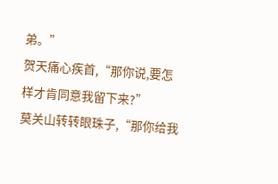弟。”
贺天痛心疾首,“那你说,要怎样才肯同意我留下来?”
莫关山转转眼珠子,“那你给我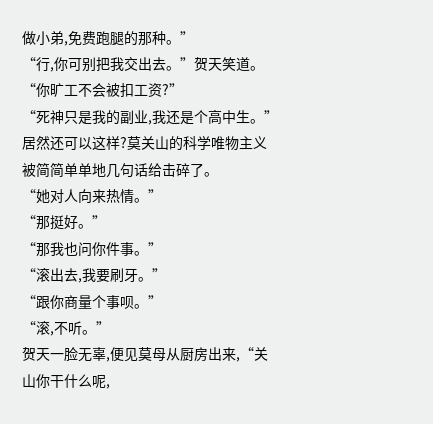做小弟,免费跑腿的那种。”
“行,你可别把我交出去。”贺天笑道。
“你旷工不会被扣工资?”
“死神只是我的副业,我还是个高中生。”
居然还可以这样?莫关山的科学唯物主义被简简单单地几句话给击碎了。
“她对人向来热情。”
“那挺好。”
“那我也问你件事。”
“滚出去,我要刷牙。”
“跟你商量个事呗。”
“滚,不听。”
贺天一脸无辜,便见莫母从厨房出来,“关山你干什么呢,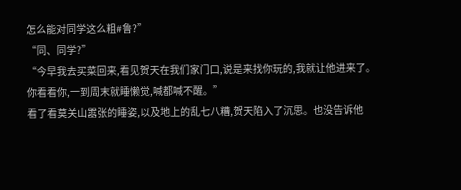怎么能对同学这么粗#鲁?”
“同、同学?”
“今早我去买菜回来,看见贺天在我们家门口,说是来找你玩的,我就让他进来了。你看看你,一到周末就睡懒觉,喊都喊不醒。”
看了看莫关山嚣张的睡姿,以及地上的乱七八糟,贺天陷入了沉思。也没告诉他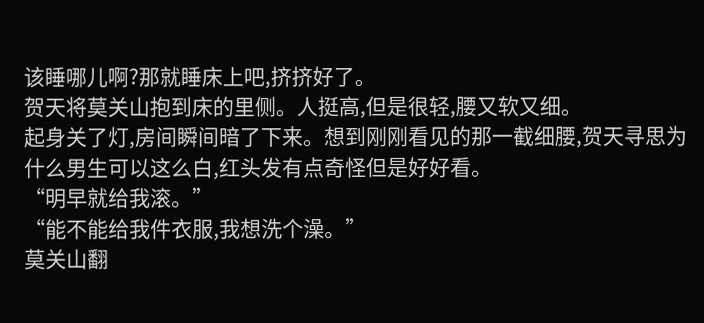该睡哪儿啊?那就睡床上吧,挤挤好了。
贺天将莫关山抱到床的里侧。人挺高,但是很轻,腰又软又细。
起身关了灯,房间瞬间暗了下来。想到刚刚看见的那一截细腰,贺天寻思为什么男生可以这么白,红头发有点奇怪但是好好看。
“明早就给我滚。”
“能不能给我件衣服,我想洗个澡。”
莫关山翻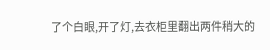了个白眼,开了灯,去衣柜里翻出两件稍大的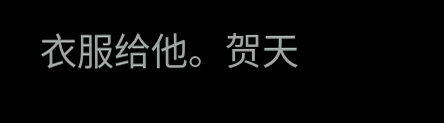衣服给他。贺天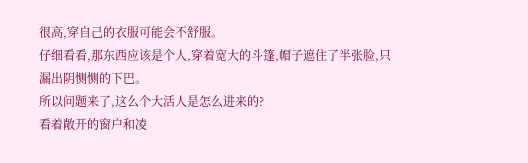很高,穿自己的衣服可能会不舒服。
仔细看看,那东西应该是个人,穿着宽大的斗篷,帽子遮住了半张脸,只漏出阴恻恻的下巴。
所以问题来了,这么个大活人是怎么进来的?
看着敞开的窗户和凌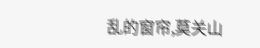乱的窗帘,莫关山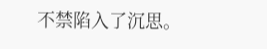不禁陷入了沉思。